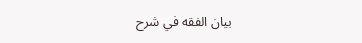بيان الفقه في شرح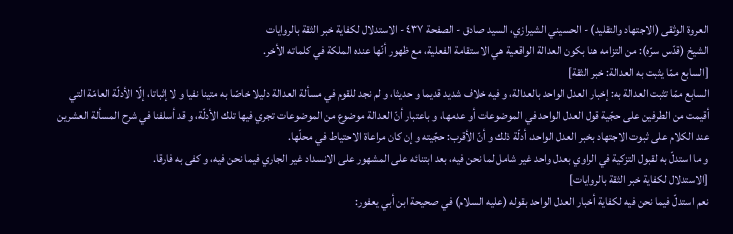العروة الوثقى (الاجتهاد والتقليد) - الحسيني الشيرازي، السيد صادق - الصفحة ٤٣٧ - الاستدلال لكفاية خبر الثقة بالروايات
الشيخ (قدّس سرّه): من التزامه هنا بكون العدالة الواقعية هي الاستقامة الفعلية، مع ظهور أنّها عنده الملكة في كلماته الأخر.
[السابع ممّا يثبت به العدالة: خبر الثقة]
السابع ممّا تثبت العدالة به: إخبار العدل الواحد بالعدالة، و فيه خلاف شديد قديما و حديثا، و لم نجد للقوم في مسألة العدالة دليلا خاصّا به متينا نفيا و لا إثباتا، إلّا الأدلّة العامّة التي أقيمت من الطرفين على حجّية قول العدل الواحد في الموضوعات أو عدمها، و باعتبار أنّ العدالة موضوع من الموضوعات تجري فيها تلك الأدلّة، و قد أسلفنا في شرح المسألة العشرين عند الكلام على ثبوت الاجتهاد بخبر العدل الواحد، أدلّة ذلك و أنّ الأقرب: حجّيته و إن كان مراعاة الاحتياط في محلّها.
و ما استدلّ به لقبول التزكية في الراوي بعدل واحد غير شامل لما نحن فيه، بعد ابتنائه على المشهور على الانسداد غير الجاري فيما نحن فيه، و كفى به فارقا.
[الاستدلال لكفاية خبر الثقة بالروايات]
نعم استدلّ فيما نحن فيه لكفاية أخبار العدل الواحد بقوله (عليه السلام) في صحيحة ابن أبي يعفور: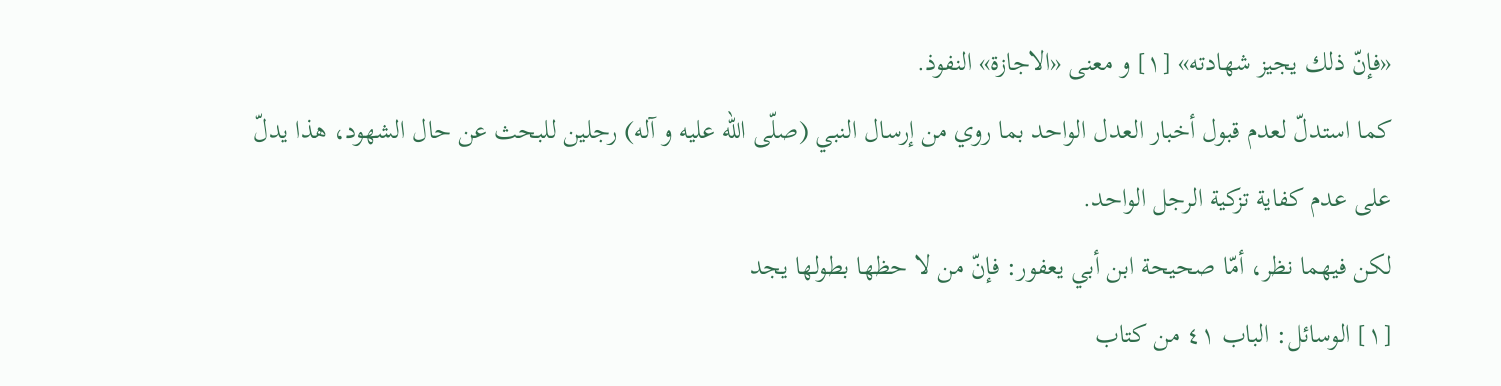«فإنّ ذلك يجيز شهادته» [١] و معنى «الاجازة» النفوذ.
كما استدلّ لعدم قبول أخبار العدل الواحد بما روي من إرسال النبي (صلّى اللّه عليه و آله) رجلين للبحث عن حال الشهود، هذا يدلّ على عدم كفاية تزكية الرجل الواحد.
لكن فيهما نظر، أمّا صحيحة ابن أبي يعفور: فإنّ من لا حظها بطولها يجد
[١] الوسائل: الباب ٤١ من كتاب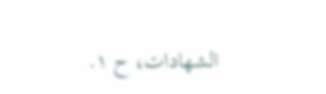الشهادات، ح ١.